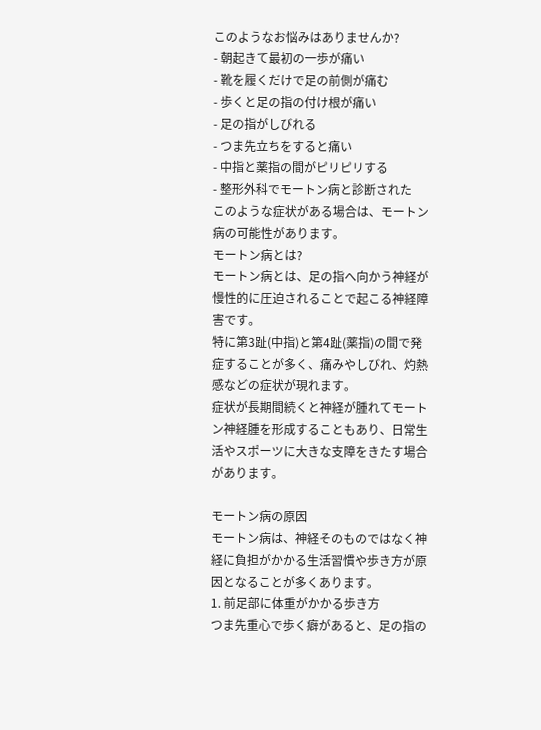このようなお悩みはありませんか?
- 朝起きて最初の一歩が痛い
- 靴を履くだけで足の前側が痛む
- 歩くと足の指の付け根が痛い
- 足の指がしびれる
- つま先立ちをすると痛い
- 中指と薬指の間がピリピリする
- 整形外科でモートン病と診断された
このような症状がある場合は、モートン病の可能性があります。
モートン病とは?
モートン病とは、足の指へ向かう神経が慢性的に圧迫されることで起こる神経障害です。
特に第3趾(中指)と第4趾(薬指)の間で発症することが多く、痛みやしびれ、灼熱感などの症状が現れます。
症状が長期間続くと神経が腫れてモートン神経腫を形成することもあり、日常生活やスポーツに大きな支障をきたす場合があります。

モートン病の原因
モートン病は、神経そのものではなく神経に負担がかかる生活習慣や歩き方が原因となることが多くあります。
1. 前足部に体重がかかる歩き方
つま先重心で歩く癖があると、足の指の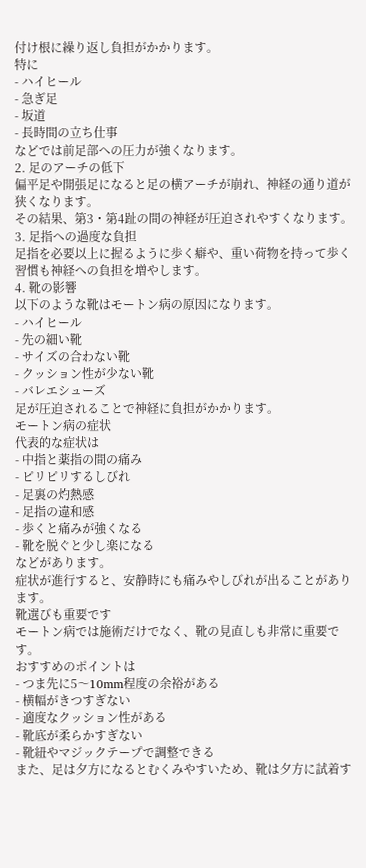付け根に繰り返し負担がかかります。
特に
- ハイヒール
- 急ぎ足
- 坂道
- 長時間の立ち仕事
などでは前足部への圧力が強くなります。
2. 足のアーチの低下
偏平足や開張足になると足の横アーチが崩れ、神経の通り道が狭くなります。
その結果、第3・第4趾の間の神経が圧迫されやすくなります。
3. 足指への過度な負担
足指を必要以上に握るように歩く癖や、重い荷物を持って歩く習慣も神経への負担を増やします。
4. 靴の影響
以下のような靴はモートン病の原因になります。
- ハイヒール
- 先の細い靴
- サイズの合わない靴
- クッション性が少ない靴
- バレエシューズ
足が圧迫されることで神経に負担がかかります。
モートン病の症状
代表的な症状は
- 中指と薬指の間の痛み
- ピリピリするしびれ
- 足裏の灼熱感
- 足指の違和感
- 歩くと痛みが強くなる
- 靴を脱ぐと少し楽になる
などがあります。
症状が進行すると、安静時にも痛みやしびれが出ることがあります。
靴選びも重要です
モートン病では施術だけでなく、靴の見直しも非常に重要です。
おすすめのポイントは
- つま先に5〜10mm程度の余裕がある
- 横幅がきつすぎない
- 適度なクッション性がある
- 靴底が柔らかすぎない
- 靴紐やマジックテープで調整できる
また、足は夕方になるとむくみやすいため、靴は夕方に試着す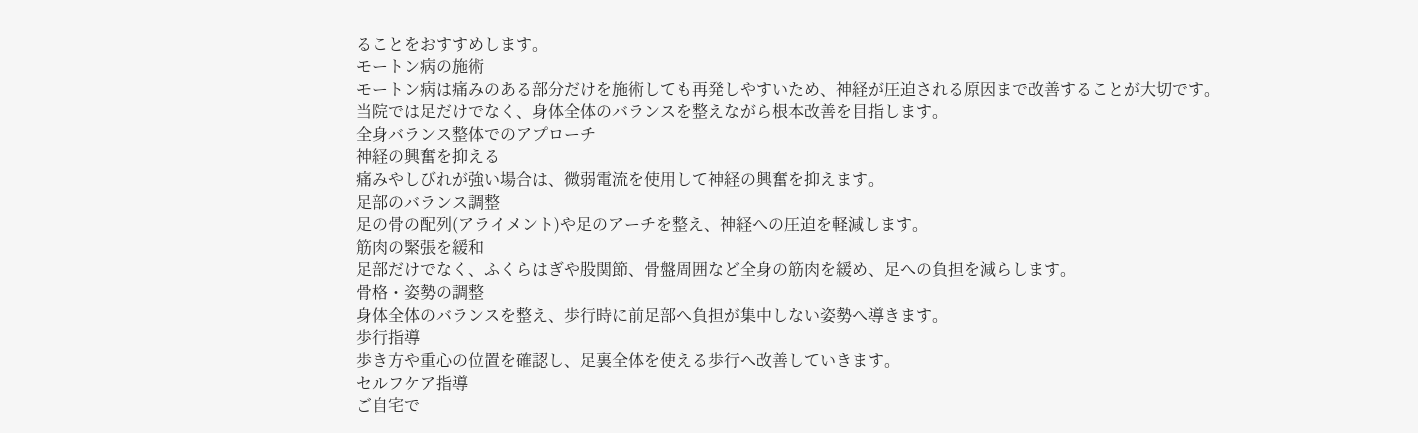ることをおすすめします。
モートン病の施術
モートン病は痛みのある部分だけを施術しても再発しやすいため、神経が圧迫される原因まで改善することが大切です。
当院では足だけでなく、身体全体のバランスを整えながら根本改善を目指します。
全身バランス整体でのアプローチ
神経の興奮を抑える
痛みやしびれが強い場合は、微弱電流を使用して神経の興奮を抑えます。
足部のバランス調整
足の骨の配列(アライメント)や足のアーチを整え、神経への圧迫を軽減します。
筋肉の緊張を緩和
足部だけでなく、ふくらはぎや股関節、骨盤周囲など全身の筋肉を緩め、足への負担を減らします。
骨格・姿勢の調整
身体全体のバランスを整え、歩行時に前足部へ負担が集中しない姿勢へ導きます。
歩行指導
歩き方や重心の位置を確認し、足裏全体を使える歩行へ改善していきます。
セルフケア指導
ご自宅で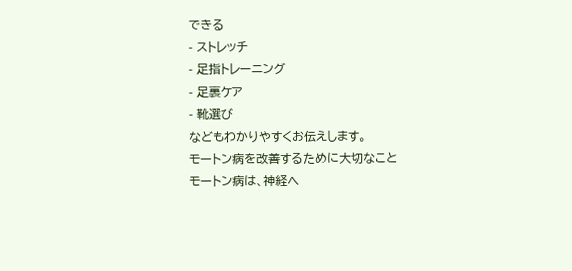できる
- ストレッチ
- 足指トレーニング
- 足裏ケア
- 靴選び
などもわかりやすくお伝えします。
モートン病を改善するために大切なこと
モートン病は、神経へ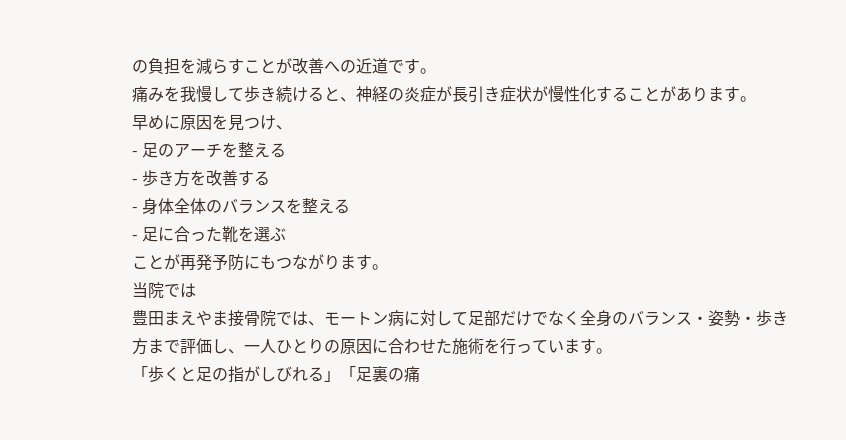の負担を減らすことが改善への近道です。
痛みを我慢して歩き続けると、神経の炎症が長引き症状が慢性化することがあります。
早めに原因を見つけ、
- 足のアーチを整える
- 歩き方を改善する
- 身体全体のバランスを整える
- 足に合った靴を選ぶ
ことが再発予防にもつながります。
当院では
豊田まえやま接骨院では、モートン病に対して足部だけでなく全身のバランス・姿勢・歩き方まで評価し、一人ひとりの原因に合わせた施術を行っています。
「歩くと足の指がしびれる」「足裏の痛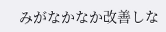みがなかなか改善しな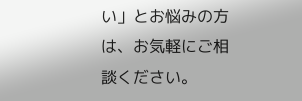い」とお悩みの方は、お気軽にご相談ください。